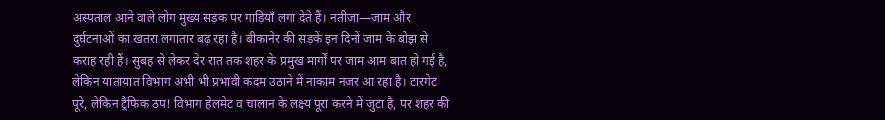अस्पताल आने वाले लोग मुख्य सड़क पर गाड़ियाँ लगा देते हैं। नतीजा—जाम और दुर्घटनाओं का खतरा लगातार बढ़ रहा है। बीकानेर की सड़कें इन दिनों जाम के बोझ से कराह रही हैं। सुबह से लेकर देर रात तक शहर के प्रमुख मार्गों पर जाम आम बात हो गई है, लेकिन यातायात विभाग अभी भी प्रभावी कदम उठाने में नाकाम नजर आ रहा है। टारगेट पूरे, लेकिन ट्रैफिक ठप! विभाग हेलमेट व चालान के लक्ष्य पूरा करने में जुटा है, पर शहर की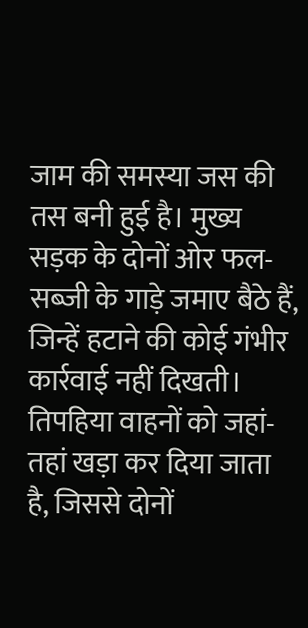जाम की समस्या जस की तस बनी हुई है। मुख्य सड़क के दोनों ओर फल-सब्जी के गाड़े जमाए बैठे हैं, जिन्हें हटाने की कोई गंभीर कार्रवाई नहीं दिखती। तिपहिया वाहनों को जहां-तहां खड़ा कर दिया जाता है, जिससे दोनों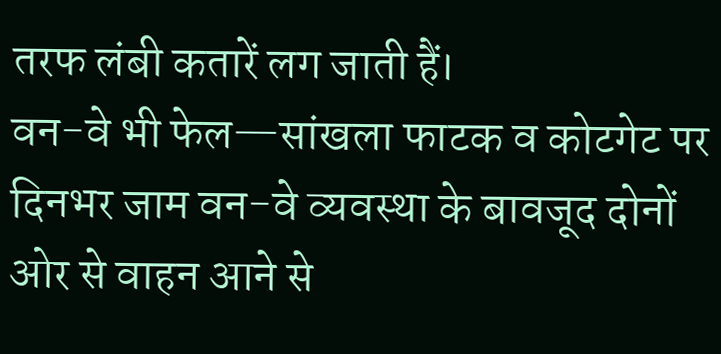तरफ लंबी कतारें लग जाती हैं।
वन-वे भी फेल—सांखला फाटक व कोटगेट पर दिनभर जाम वन-वे व्यवस्था के बावजूद दोनों ओर से वाहन आने से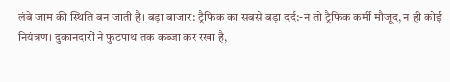लंबे जाम की स्थिति बन जाती है। बड़ा बाजार: ट्रैफिक का सबसे बड़ा दर्द:-न तो ट्रैफिक कर्मी मौजूद, न ही कोई नियंत्रण। दुकानदारों ने फुटपाथ तक कब्जा कर रखा है,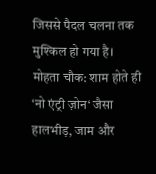जिससे पैदल चलना तक मुश्किल हो गया है।
मोहता चौक: शाम होते ही ‘नो एंट्री ज़ोन‘ जैसा हालभीड़, जाम और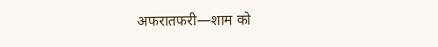अफरातफरी—शाम को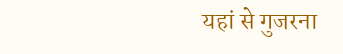यहां से गुजरना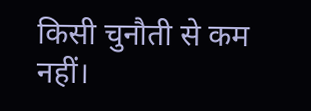किसी चुनौती से कम नहीं।